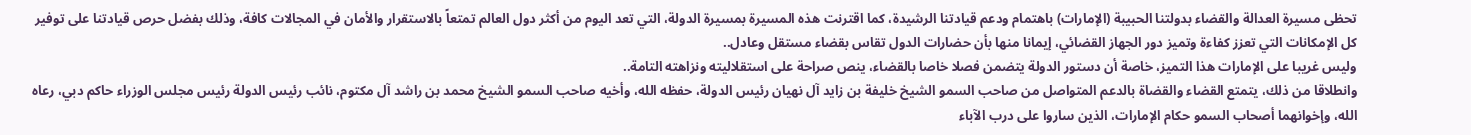تحظى مسيرة العدالة والقضاء بدولتنا الحبيبة (الإمارات) باهتمام ودعم قيادتنا الرشيدة، كما اقترنت هذه المسيرة بمسيرة الدولة، التي تعد اليوم من أكثر دول العالم تمتعاً بالاستقرار والأمان في المجالات كافة، وذلك بفضل حرص قيادتنا على توفير كل الإمكانات التي تعزز كفاءة وتميز دور الجهاز القضائي، إيمانا منها بأن حضارات الدول تقاس بقضاء مستقل وعادل..
وليس غريبا على الإمارات هذا التميز، خاصة أن دستور الدولة يتضمن فصلا خاصا بالقضاء، ينص صراحة على استقلاليته ونزاهته التامة..
وانطلاقا من ذلك، يتمتع القضاء والقضاة بالدعم المتواصل من صاحب السمو الشيخ خليفة بن زايد آل نهيان رئيس الدولة، حفظه الله، وأخيه صاحب السمو الشيخ محمد بن راشد آل مكتوم، نائب رئيس الدولة رئيس مجلس الوزراء حاكم دبي، رعاه الله، وإخوانهما أصحاب السمو حكام الإمارات، الذين ساروا على درب الآباء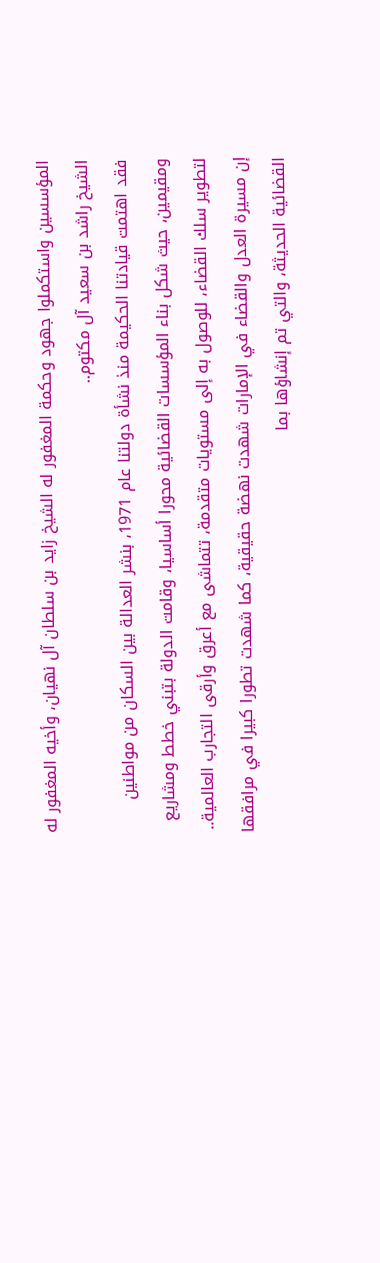المؤسسين واستكملوا جهود وحكمة المغفور له الشيخ زايد بن سلطان آل نهيان، وأخيه المغفور له الشيخ راشد بن سعيد آل مكتوم..
فقد اهتمت قيادتنا الحكيمة منذ نشأة دولتنا عام 1971، بنشر العدالة بين السكان من مواطنين ومقيمين، حيث شكل بناء المؤسسات القضائية محورا أساسيا، وقامت الدولة بتبني خطط ومشاريع لتطوير سلك القضاء، للوصول به إلى مستويات متقدمة، تتماشى مع أعرق وأرقى التجارب العالمية..
إن مسيرة العدل والقضاء في الإمارات شهدت نهضة حقيقية، كما شهدت تطورا كبيرا في مرافقها القضائية الحديثة، والتي تم إنشاؤها بما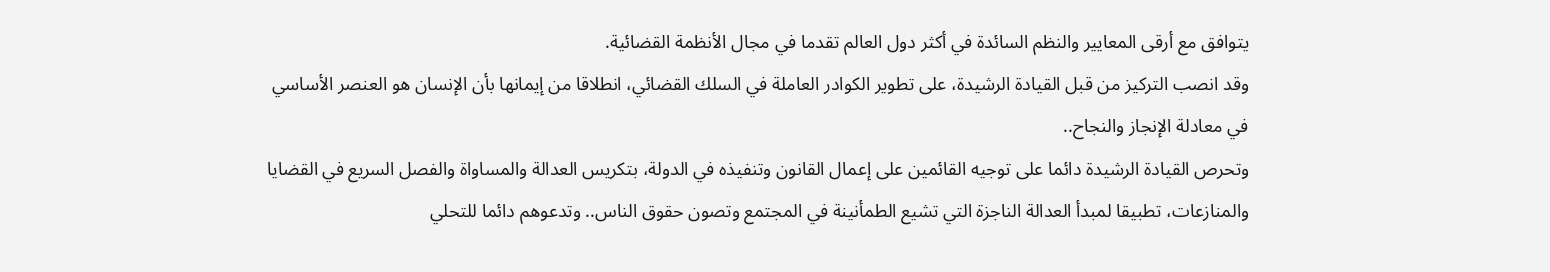يتوافق مع أرقى المعايير والنظم السائدة في أكثر دول العالم تقدما في مجال الأنظمة القضائية.
وقد انصب التركيز من قبل القيادة الرشيدة، على تطوير الكوادر العاملة في السلك القضائي، انطلاقا من إيمانها بأن الإنسان هو العنصر الأساسي في معادلة الإنجاز والنجاح..
وتحرص القيادة الرشيدة دائما على توجيه القائمين على إعمال القانون وتنفيذه في الدولة، بتكريس العدالة والمساواة والفصل السريع في القضايا والمنازعات، تطبيقا لمبدأ العدالة الناجزة التي تشيع الطمأنينة في المجتمع وتصون حقوق الناس.. وتدعوهم دائما للتحلي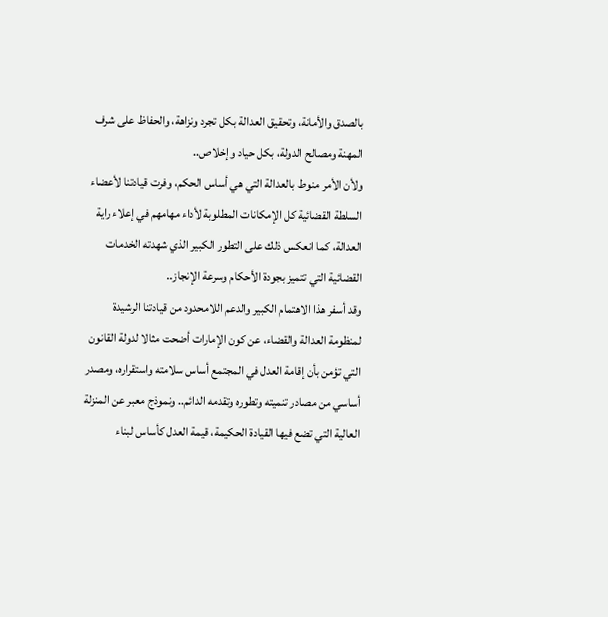بالصدق والأمانة، وتحقيق العدالة بكل تجرد ونزاهة، والحفاظ على شرف المهنة ومصالح الدولة، بكل حياد وإخلاص..
ولأن الأمر منوط بالعدالة التي هي أساس الحكم، وفرت قيادتنا لأعضاء السلطة القضائية كل الإمكانات المطلوبة لأداء مهامهم في إعلاء راية العدالة، كما انعكس ذلك على التطور الكبير الذي شهدته الخدمات القضائية التي تتميز بجودة الأحكام وسرعة الإنجاز..
وقد أسفر هذا الاهتمام الكبير والدعم اللامحدود من قيادتنا الرشيدة لمنظومة العدالة والقضاء، عن كون الإمارات أضحت مثالا لدولة القانون التي تؤمن بأن إقامة العدل في المجتمع أساس سلامته واستقراره، ومصدر أساسي من مصادر تنميته وتطوره وتقدمه الدائم.. ونموذج معبر عن المنزلة العالية التي تضع فيها القيادة الحكيمة، قيمة العدل كأساس لبناء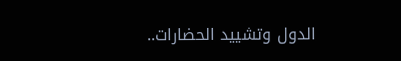الدول وتشييد الحضارات..